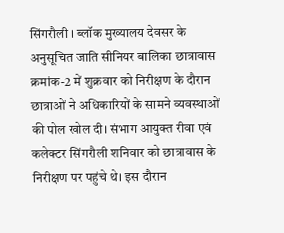सिंगरौली । ब्लॉक मुख्यालय देवसर के अनुसूचित जाति सीनियर बालिका छात्रावास क्रमांक-2 में शुक्रवार को निरीक्षण के दौरान छात्राओं ने अधिकारियों के सामने व्यवस्थाओं की पोल खोल दी। संभाग आयुक्त रीवा एवं कलेक्टर सिंगरौली शनिवार को छात्रावास के निरीक्षण पर पहुंचे थे। इस दौरान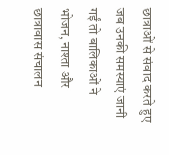छात्राओं से संवाद करते हुए जब उनकी समस्याएं जानी गईं तो बालिकाओं ने भोजन, नाश्ता और छात्रावास संचालन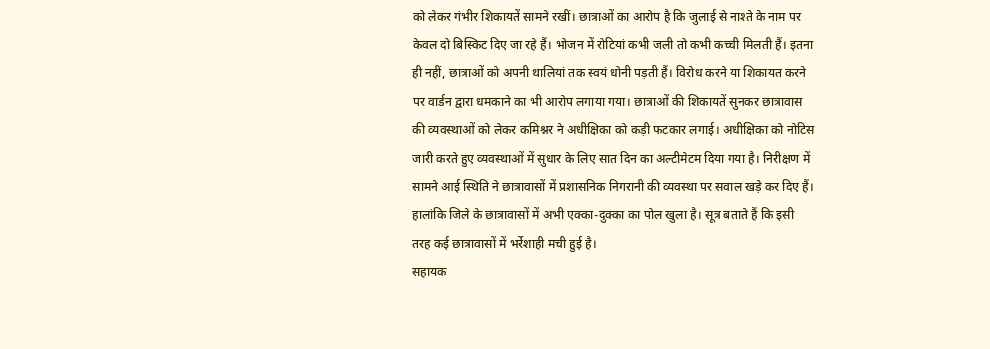को लेकर गंभीर शिकायतें सामने रखीं। छात्राओं का आरोप है कि जुलाई से नाश्ते के नाम पर केवल दो बिस्किट दिए जा रहे हैं। भोजन में रोटियां कभी जली तो कभी कच्ची मिलती हैं। इतना ही नहीं, छात्राओं को अपनी थालियां तक स्वयं धोनी पड़ती हैं। विरोध करने या शिकायत करने पर वार्डन द्वारा धमकाने का भी आरोप लगाया गया। छात्राओं की शिकायतें सुनकर छात्रावास की व्यवस्थाओं को लेकर कमिश्नर ने अधीक्षिका को कड़ी फटकार लगाई। अधीक्षिका को नोटिस जारी करते हुए व्यवस्थाओं में सुधार के लिए सात दिन का अल्टीमेटम दिया गया है। निरीक्षण में सामने आई स्थिति ने छात्रावासों में प्रशासनिक निगरानी की व्यवस्था पर सवाल खड़े कर दिए हैं। हालांकि जिले के छात्रावासों में अभी एक्का-दुक्का का पोल खुला है। सूत्र बताते हैं कि इसी तरह कई छात्रावासों में भर्रेशाही मची हुई है।
सहायक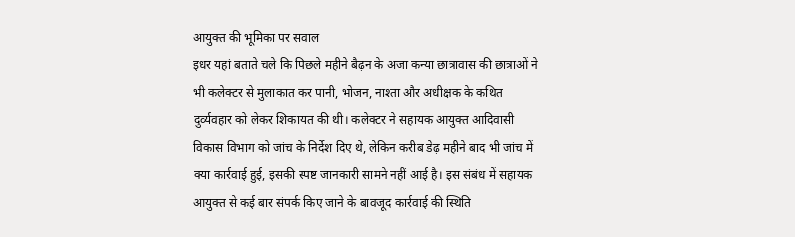आयुक्त की भूमिका पर सवाल
इधर यहां बताते चले कि पिछले महीने बैढ़न के अजा कन्या छात्रावास की छात्राओं ने भी कलेक्टर से मुलाकात कर पानी, भोजन, नाश्ता और अधीक्षक के कथित दुर्व्यवहार को लेकर शिकायत की थी। कलेक्टर ने सहायक आयुक्त आदिवासी विकास विभाग को जांच के निर्देश दिए थे, लेकिन करीब डेढ़ महीने बाद भी जांच में क्या कार्रवाई हुई, इसकी स्पष्ट जानकारी सामने नहीं आई है। इस संबंध में सहायक आयुक्त से कई बार संपर्क किए जाने के बावजूद कार्रवाई की स्थिति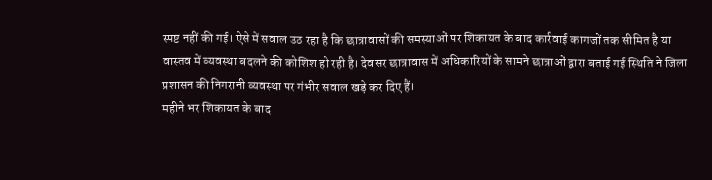स्पष्ट नहीं की गई। ऐसे में सवाल उठ रहा है कि छात्रावासों की समस्याओं पर शिकायत के बाद कार्रवाई कागजों तक सीमित है या वास्तव में व्यवस्था बदलने की कोशिश हो रही है। देवसर छात्रावास में अधिकारियों के सामने छात्राओं द्वारा बताई गई स्थिति ने जिला प्रशासन की निगरानी व्यवस्था पर गंभीर सवाल खड़े कर दिए हैं।
महीने भर शिकायत के बाद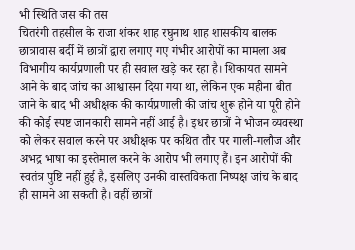भी स्थिति जस की तस
चितरंगी तहसील के राजा शंकर शाह रघुनाथ शाह शासकीय बालक छात्रावास बर्दी में छात्रों द्वारा लगाए गए गंभीर आरोपों का मामला अब विभागीय कार्यप्रणाली पर ही सवाल खड़े कर रहा है। शिकायत सामने आने के बाद जांच का आश्वासन दिया गया था, लेकिन एक महीना बीत जाने के बाद भी अधीक्षक की कार्यप्रणाली की जांच शुरू होने या पूरी होने की कोई स्पष्ट जानकारी सामने नहीं आई है। इधर छात्रों ने भोजन व्यवस्था को लेकर सवाल करने पर अधीक्षक पर कथित तौर पर गाली-गलौज और अभद्र भाषा का इस्तेमाल करने के आरोप भी लगाए हैं। इन आरोपों की स्वतंत्र पुष्टि नहीं हुई है, इसलिए उनकी वास्तविकता निष्पक्ष जांच के बाद ही सामने आ सकती है। वहीं छात्रों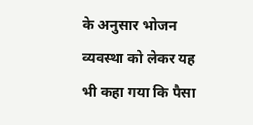के अनुसार भोजन व्यवस्था को लेकर यह भी कहा गया कि पैसा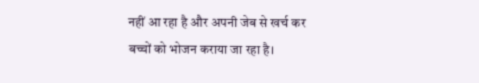नहीं आ रहा है और अपनी जेब से खर्च कर बच्चों को भोजन कराया जा रहा है।